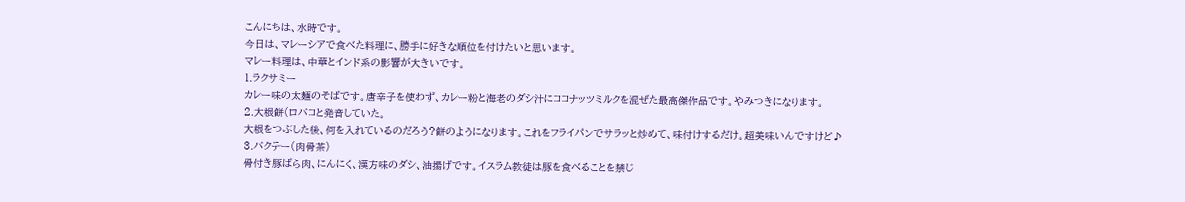こんにちは、水時です。
今日は、マレーシアで食べた料理に、勝手に好きな順位を付けたいと思います。
マレー料理は、中華とインド系の影響が大きいです。
1.ラクサミー
カレー味の太麺のそばです。唐辛子を使わず、カレー粉と海老のダシ汁にココナッツミルクを混ぜた最高傑作品です。やみつきになります。
2.大根餅(ロバコと発音していた。
大根をつぶした後、何を入れているのだろう?餅のようになります。これをフライパンでサラッと炒めて、味付けするだけ。超美味いんですけど♪
3.バクテー(肉骨茶)
骨付き豚ばら肉、にんにく、漢方味のダシ、油揚げです。イスラム教徒は豚を食べることを禁じ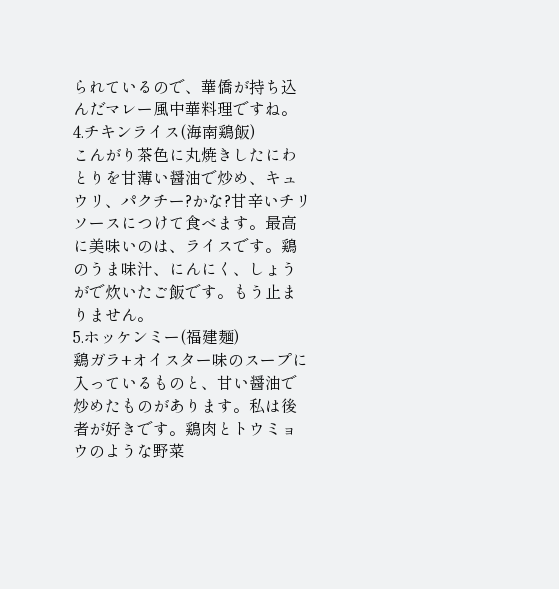られているので、華僑が持ち込んだマレー風中華料理ですね。
4.チキンライス(海南鶏飯)
こんがり茶色に丸焼きしたにわとりを甘薄い醤油で炒め、キュウリ、パクチー?かな?甘辛いチリソースにつけて食べます。最高に美味いのは、ライスです。鶏のうま味汁、にんにく、しょうがで炊いたご飯です。もう止まりません。
5.ホッケンミー(福建麺)
鶏ガラ+オイスター味のスープに入っているものと、甘い醤油で炒めたものがあります。私は後者が好きです。鶏肉とトウミョウのような野菜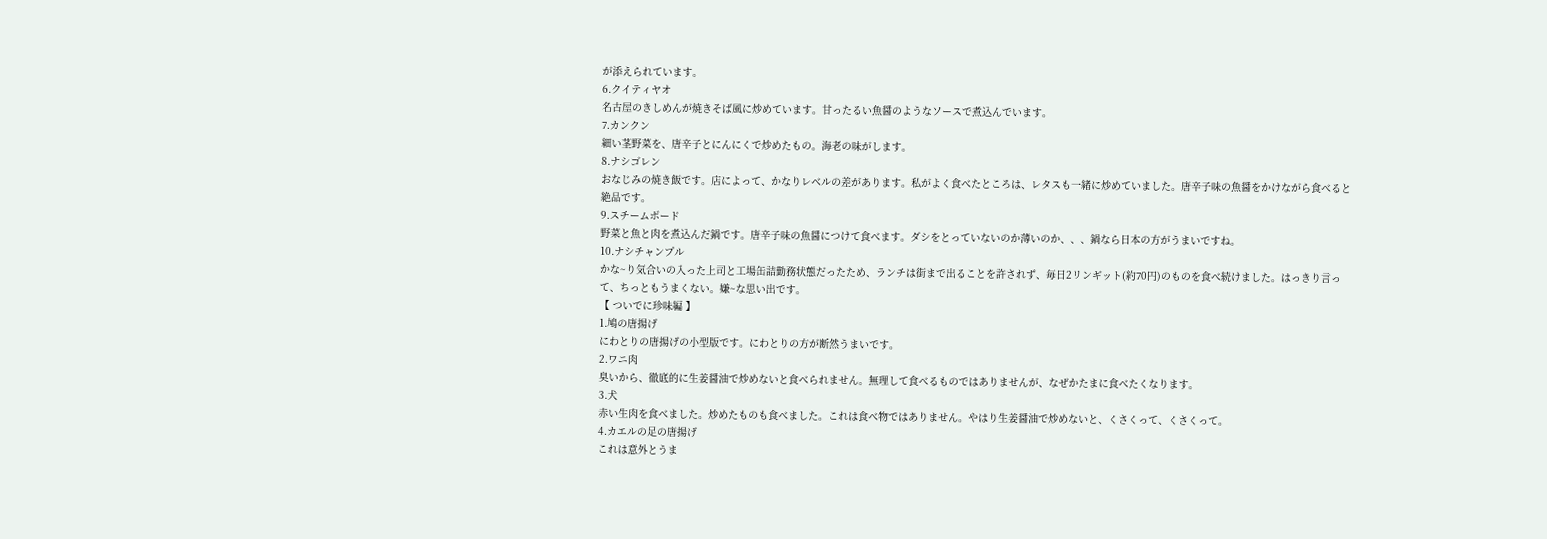が添えられています。
6.クイティヤオ
名古屋のきしめんが焼きそば風に炒めています。甘ったるい魚醤のようなソースで煮込んでいます。
7.カンクン
細い茎野菜を、唐辛子とにんにくで炒めたもの。海老の味がします。
8.ナシゴレン
おなじみの焼き飯です。店によって、かなりレベルの差があります。私がよく食べたところは、レタスも一緒に炒めていました。唐辛子味の魚醤をかけながら食べると絶品です。
9.スチームボード
野菜と魚と肉を煮込んだ鍋です。唐辛子味の魚醤につけて食べます。ダシをとっていないのか薄いのか、、、鍋なら日本の方がうまいですね。
10.ナシチャンプル
かな~り気合いの入った上司と工場缶詰勤務状態だったため、ランチは街まで出ることを許されず、毎日2リンギット(約70円)のものを食べ続けました。はっきり言って、ちっともうまくない。嫌~な思い出です。
【 ついでに珍味編 】
1.鳩の唐揚げ
にわとりの唐揚げの小型版です。にわとりの方が断然うまいです。
2.ワニ肉
臭いから、徹底的に生姜醤油で炒めないと食べられません。無理して食べるものではありませんが、なぜかたまに食べたくなります。
3.犬
赤い生肉を食べました。炒めたものも食べました。これは食べ物ではありません。やはり生姜醤油で炒めないと、くさくって、くさくって。
4.カエルの足の唐揚げ
これは意外とうま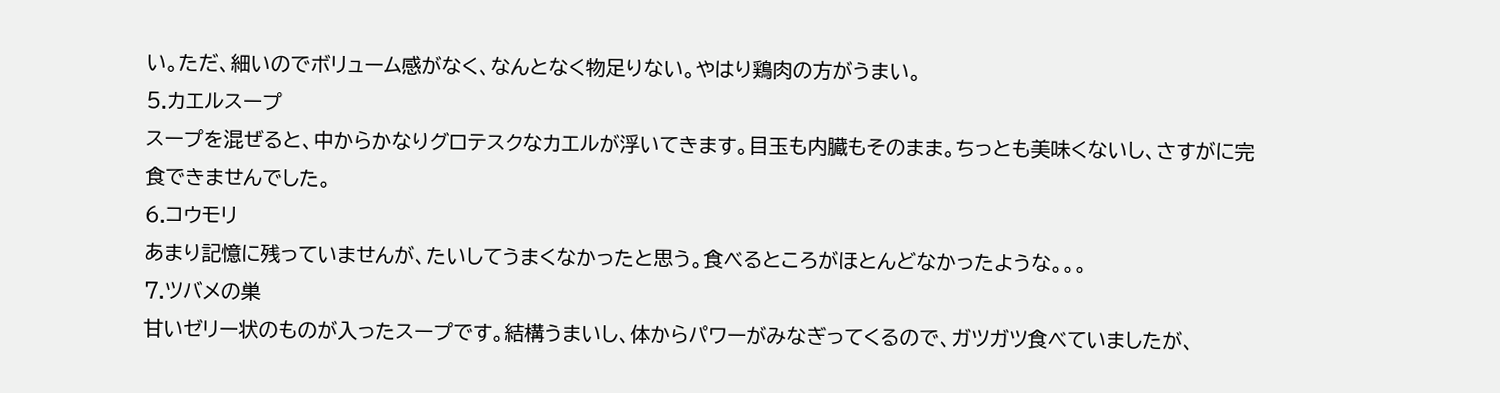い。ただ、細いのでボリューム感がなく、なんとなく物足りない。やはり鶏肉の方がうまい。
5.カエルスープ
スープを混ぜると、中からかなりグロテスクなカエルが浮いてきます。目玉も内臓もそのまま。ちっとも美味くないし、さすがに完食できませんでした。
6.コウモリ
あまり記憶に残っていませんが、たいしてうまくなかったと思う。食べるところがほとんどなかったような。。。
7.ツバメの巣
甘いゼリー状のものが入ったスープです。結構うまいし、体からパワーがみなぎってくるので、ガツガツ食べていましたが、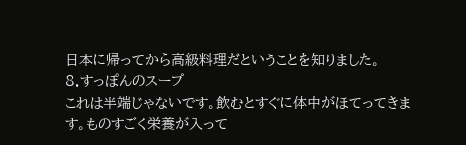日本に帰ってから高級料理だということを知りました。
8.すっぽんのスープ
これは半端じゃないです。飲むとすぐに体中がほてってきます。ものすごく栄養が入って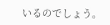いるのでしょう。